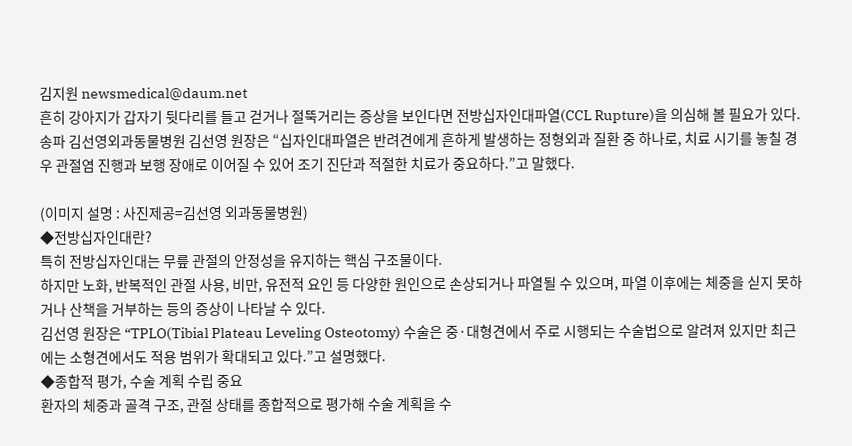김지원 newsmedical@daum.net
흔히 강아지가 갑자기 뒷다리를 들고 걷거나 절뚝거리는 증상을 보인다면 전방십자인대파열(CCL Rupture)을 의심해 볼 필요가 있다.
송파 김선영외과동물병원 김선영 원장은 “십자인대파열은 반려견에게 흔하게 발생하는 정형외과 질환 중 하나로, 치료 시기를 놓칠 경우 관절염 진행과 보행 장애로 이어질 수 있어 조기 진단과 적절한 치료가 중요하다.”고 말했다.

(이미지 설명 : 사진제공=김선영 외과동물병원)
◆전방십자인대란?
특히 전방십자인대는 무릎 관절의 안정성을 유지하는 핵심 구조물이다.
하지만 노화, 반복적인 관절 사용, 비만, 유전적 요인 등 다양한 원인으로 손상되거나 파열될 수 있으며, 파열 이후에는 체중을 싣지 못하거나 산책을 거부하는 등의 증상이 나타날 수 있다.
김선영 원장은 “TPLO(Tibial Plateau Leveling Osteotomy) 수술은 중·대형견에서 주로 시행되는 수술법으로 알려져 있지만 최근에는 소형견에서도 적용 범위가 확대되고 있다.”고 설명했다.
◆종합적 평가, 수술 계획 수립 중요
환자의 체중과 골격 구조, 관절 상태를 종합적으로 평가해 수술 계획을 수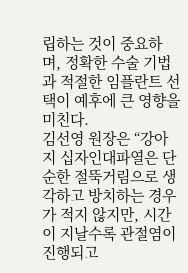립하는 것이 중요하며, 정확한 수술 기법과 적절한 임플란트 선택이 예후에 큰 영향을 미친다.
김선영 원장은 “강아지 십자인대파열은 단순한 절뚝거림으로 생각하고 방치하는 경우가 적지 않지만, 시간이 지날수록 관절염이 진행되고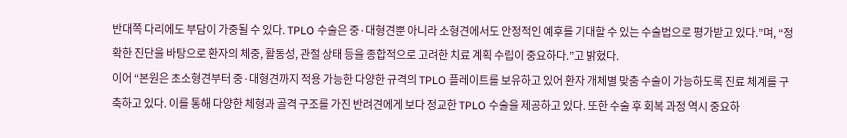반대쪽 다리에도 부담이 가중될 수 있다. TPLO 수술은 중·대형견뿐 아니라 소형견에서도 안정적인 예후를 기대할 수 있는 수술법으로 평가받고 있다.”며, “정확한 진단을 바탕으로 환자의 체중, 활동성, 관절 상태 등을 종합적으로 고려한 치료 계획 수립이 중요하다.”고 밝혔다.
이어 “본원은 초소형견부터 중·대형견까지 적용 가능한 다양한 규격의 TPLO 플레이트를 보유하고 있어 환자 개체별 맞춤 수술이 가능하도록 진료 체계를 구축하고 있다. 이를 통해 다양한 체형과 골격 구조를 가진 반려견에게 보다 정교한 TPLO 수술을 제공하고 있다. 또한 수술 후 회복 과정 역시 중요하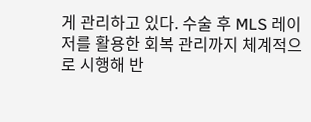게 관리하고 있다. 수술 후 MLS 레이저를 활용한 회복 관리까지 체계적으로 시행해 반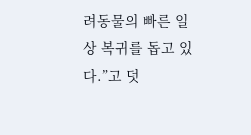려동물의 빠른 일상 복귀를 돕고 있다.”고 덧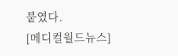붙였다.
[메디컬월드뉴스]